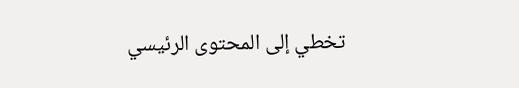تخطي إلى المحتوى الرئيسي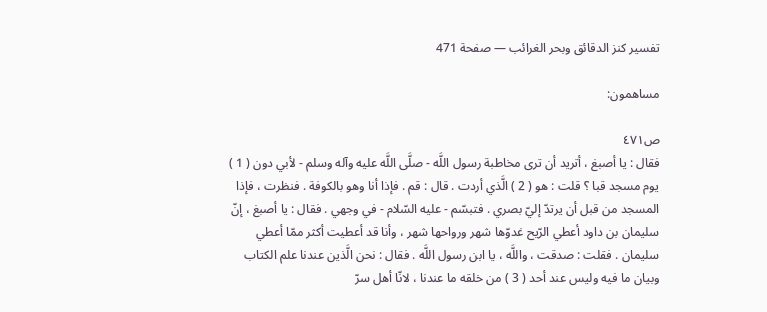تفسير كنز الدقائق وبحر الغرائب — صفحة 471

مساهمون:

ص٤٧١
فقال : يا أصبغ ، أتريد أن ترى مخاطبة رسول اللَّه - صلَّى اللَّه عليه وآله وسلم - لأبي دون ( 1 ) يوم مسجد قبا ؟ قلت : هو ( 2 ) الَّذي أردت . قال : قم . فإذا أنا وهو بالكوفة . فنظرت ، فإذا المسجد من قبل أن يرتدّ إليّ بصري . فتبسّم - عليه السّلام - في وجهي . فقال : يا أصبغ ، إنّ سليمان بن داود أعطي الرّيح غدوّها شهر ورواحها شهر ، وأنا قد أعطيت أكثر ممّا أعطي سليمان . فقلت : صدقت ، واللَّه ، يا ابن رسول اللَّه . فقال : نحن الَّذين عندنا علم الكتاب وبيان ما فيه وليس عند أحد ( 3 ) من خلقه ما عندنا ، لانّا أهل سرّ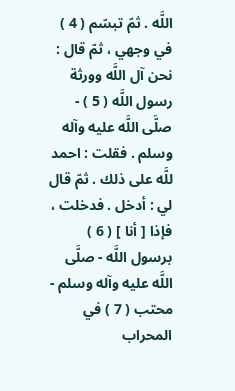اللَّه . ثمّ تبسّم ( 4 ) في وجهي ، ثمّ قال : نحن آل اللَّه وورثة رسول اللَّه ( 5 ) - صلَّى اللَّه عليه وآله وسلم . فقلت : احمد للَّه على ذلك . ثمّ قال لي : أدخل . فدخلت ، فإذا [ أنا ] ( 6 ) برسول اللَّه - صلَّى اللَّه عليه وآله وسلم - محتب ( 7 ) في المحراب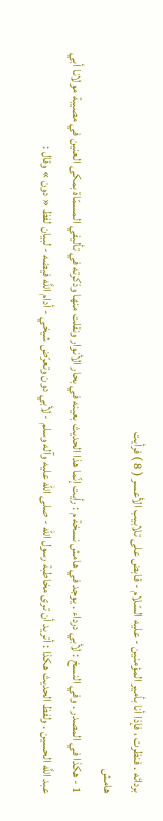بردائه . فنظرت ، فإذا أنا بأمير المؤمنين - عليه السّلام - قابض على تلابيب الأعسر ( 8 ) فرأيت
هامش
1 - هكذا في المصدر . وفي النسخ : لأبي درداء . يوجد في هامش نسخة م : رأيت إنّما هذا الحديث بعينه في بحار الأنوار ونقلت منها وذكرته في تأليفي المسمّاة بمكى العنين في مصيبة مولانا أبي عبد اللَّه الحسين . ولفظ الحديث هكذا : أتريد أن ترى مخاطبة رسول الله - صلى الله عليه وآله وسلم - لأبي دون وتعرّض شيخي - أدام اللَّه فيضه - لبيان لفظ « دون » وقال :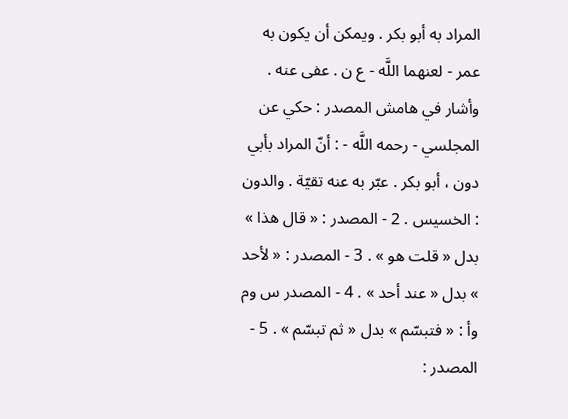المراد به أبو بكر . ويمكن أن يكون به عمر - لعنهما اللَّه - ع ن . عفى عنه . وأشار في هامش المصدر : حكي عن المجلسي - رحمه اللَّه - : أنّ المراد بأبي دون ، أبو بكر . عبّر به عنه تقيّة . والدون : الخسيس . 2 - المصدر : « قال هذا » بدل « قلت هو » . 3 - المصدر : « لأحد » بدل « عند أحد » . 4 - المصدر س وم وأ : « فتبسّم » بدل « ثم تبسّم » . 5 - المصدر :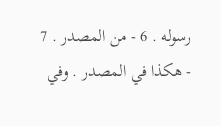رسوله . 6 - من المصدر . 7 - هكذا في المصدر . وفي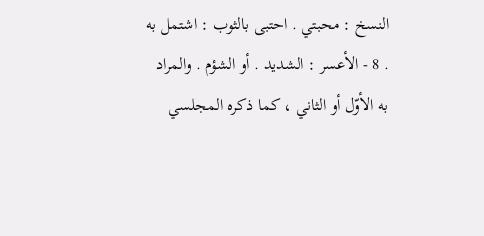النسخ : محبتي . احتبى بالثوب : اشتمل به . 8 - الأعسر : الشديد . أو الشؤم . والمراد به الأوّل أو الثاني ، كما ذكره المجلسي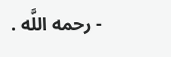- رحمه اللَّه .